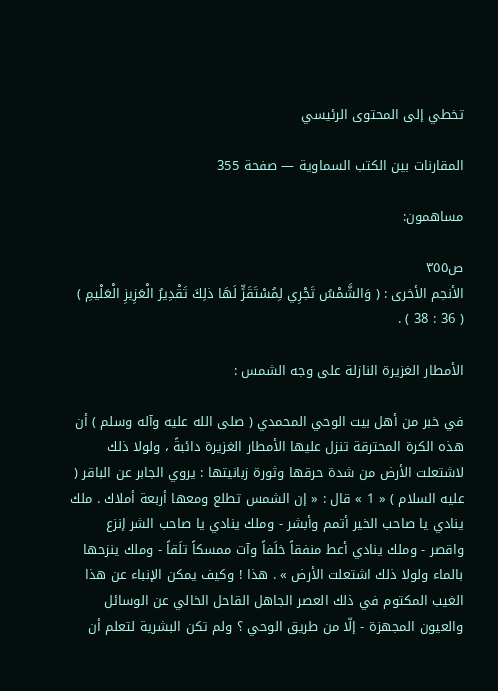تخطي إلى المحتوى الرئيسي

المقارنات بين الكتب السماوية — صفحة 355

مساهمون:

ص٣٥٥
الأنجم الأخرى : ( وَالشَّمْسُ تَجْرِي لِمُسْتَقَرٍّ لَهَا ذلِكَ تَقْدِيرُ الْعَزِيزِ الْعَلْيمِ ) ( 36 : 38 ) .

الأمطار الغزيرة النازلة على وجه الشمس :

في خبر من أهل بيت الوحي المحمدي ( صلى الله عليه وآله وسلم ) أن هذه الكرة المحترقة تنزل عليها الأمطار الغزيرة دائبةً ، ولولا ذلك لاشتعلت الأرض من شدة حرقها وثورة زبانيتها : يروي الجابر عن الباقر ( عليه السلام ) « 1 » قال : « إن الشمس تطلع ومعها أربعة أملاك . ملك ينادي يا صاحب الخير أتمم وأبشر - وملك ينادي يا صاحب الشر إنزع واقصر - وملك ينادي أعط منفقاً خلَفاً وآت ممسكاً تلَقاً - وملك ينزحها بالماء ولولا ذلك اشتعلت الأرض » . هذا ! وكيف يمكن الإنباء عن هذا الغيب المكتوم في ذلك العصر الجاهل القاحل الخالي عن الوسائل والعيون المجهزة - إلّا من طريق الوحي ؟ ولم تكن البشرية لتعلم أن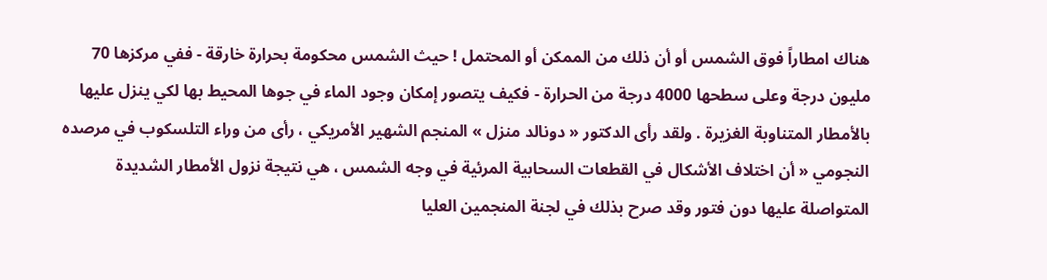هناك امطاراً فوق الشمس أو أن ذلك من الممكن أو المحتمل ! حيث الشمس محكومة بحرارة خارقة - ففي مركزها 70 مليون درجة وعلى سطحها 4000 درجة من الحرارة - فكيف يتصور إمكان وجود الماء في جوها المحيط بها لكي ينزل عليها بالأمطار المتناوبة الغزيرة . ولقد رأى الدكتور « دونالد منزل » المنجم الشهير الأمريكي ، رأى من وراء التلسكوب في مرصده النجومي « أن اختلاف الأشكال في القطعات السحابية المرئية في وجه الشمس ، هي نتيجة نزول الأمطار الشديدة المتواصلة عليها دون فتور وقد صرح بذلك في لجنة المنجمين العليا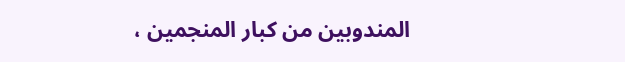المندوبين من كبار المنجمين ،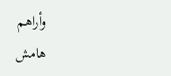وأراهم
هامش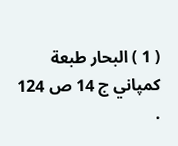( 1 ) البحار طبعة كمپاني ج 14 ص 124 .